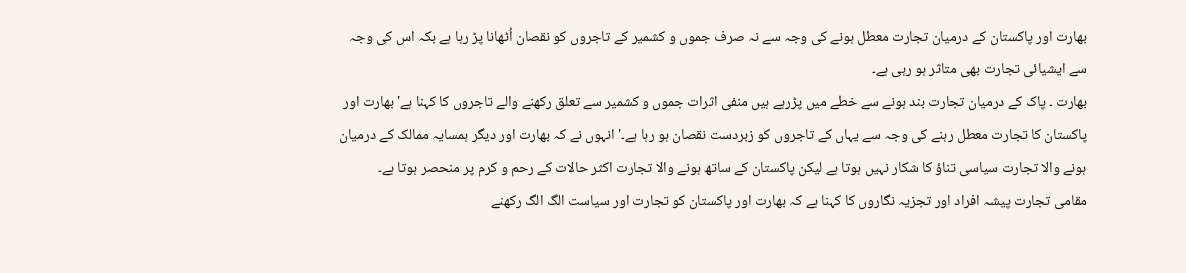بھارت اور پاکستان کے درمیان تجارت معطل ہونے کی وجہ سے نہ صرف جموں و کشمیر کے تاجروں کو نقصان اُٹھانا پڑ رہا ہے بکہ اس کی وجہ سے ایشیائی تجارت بھی متاثر ہو رہی ہے۔
بھارت ۔ پاک کے درمیان تجارت بند ہونے سے خطے میں پڑرہے ہیں منفی اثرات جموں و کشمیر سے تعلق رکھنے والے تاجروں کا کہنا ہے'بھارت اور پاکستان کا تجارت معطل رہنے کی وجہ سے یہاں کے تاجروں کو زبردست نقصان ہو رہا ہے۔' انہوں نے کہ بھارت اور دیگر ہمسایہ ممالک کے درمیان ہونے والا تجارت سیاسی تناؤ کا شکار نہیں ہوتا ہے لیکن پاکستان کے ساتھ ہونے والا تجارت اکثر حالات کے رحم و کرم پر منحصر ہوتا ہے۔
مقامی تجارت پیشہ افراد اور تجزیہ نگاروں کا کہنا ہے کہ بھارت اور پاکستان کو تجارت اور سیاست الگ الگ رکھنے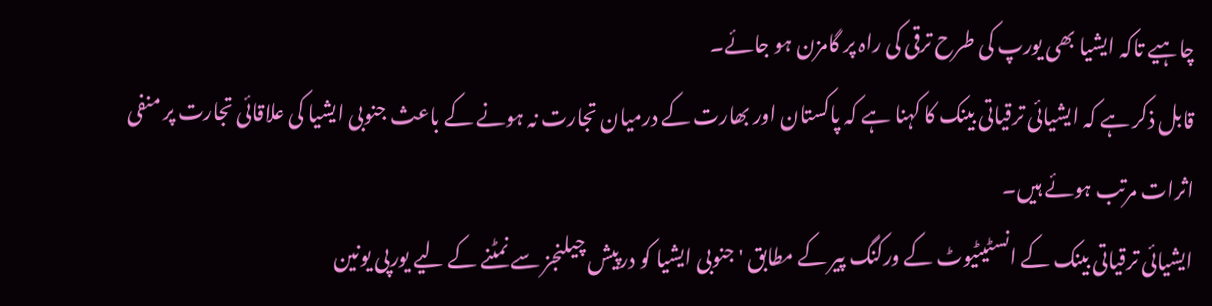چاہیے تاکہ ایشیا بھی یورپ کی طرح ترقی کی راہ پر گامزن ہو جائے۔
قابل ذکر ہے کہ ایشیائی ترقیاتی بینک کا کہنا ہے کہ پاکستان اور بھارت کے درمیان تجارت نہ ہونے کے باعث جنوبی ایشیا کی علاقائی تجارت پر منفی اثرات مرتب ہوئے ہیں۔
ایشیائی ترقیاتی بینک کے انسٹیٹیوٹ کے ورکنگ پیر کے مطابق 'جنوبی ایشیا کو درپیش چیلنجز سے نمٹنے کے لیے یورپی یونین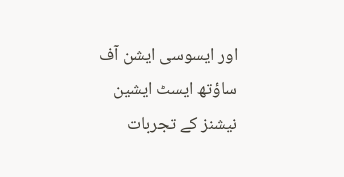اور ایسوسی ایشن آف ساؤتھ ایسٹ ایشین نیشنز کے تجربات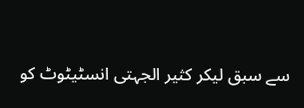سے سبق لیکر کثیر الجہتی انسٹیٹوٹ کو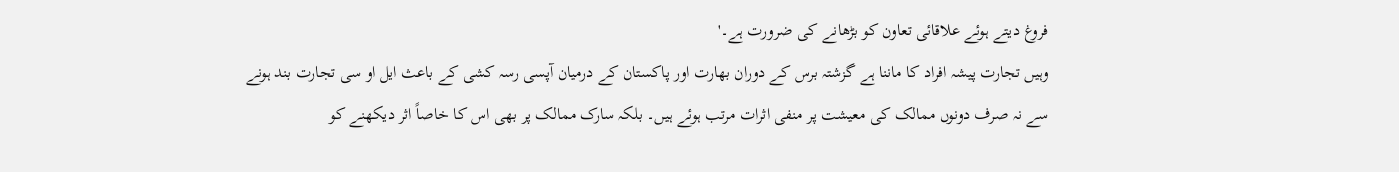فروغ دیتے ہوئے علاقائی تعاون کو بڑھانے کی ضرورت ہے۔'
وہیں تجارت پیشہ افراد کا ماننا ہے گزشتہ برس کے دوران بھارت اور پاکستان کے درمیان آپسی رسہ کشی کے باعث ایل او سی تجارت بند ہونے سے نہ صرف دونوں ممالک کی معیشت پر منفی اثرات مرتب ہوئے ہیں۔ بلکہ سارک ممالک پر بھی اس کا خاصاً اثر دیکھنے کو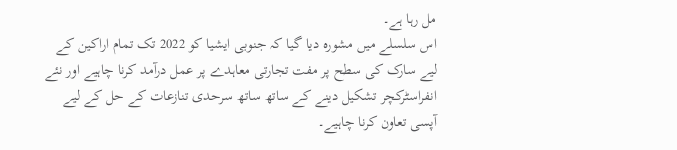مل رہا ہے۔
اس سلسلے میں مشورہ دیا گیا کہ جنوبی ایشیا کو 2022 تک تمام اراکین کے لیے سارک کی سطح پر مفت تجارتی معاہدے پر عمل درآمد کرنا چاہیے اور نئے انفراسٹرکچر تشکیل دینے کے ساتھ ساتھ سرحدی تنازعات کے حل کے لیے آپسی تعاون کرنا چاہیے۔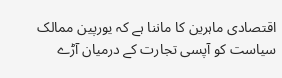اقتصادی ماہرین کا ماننا ہے کہ یورپین ممالک سیاست کو آپسی تجارت کے درمیان آڑے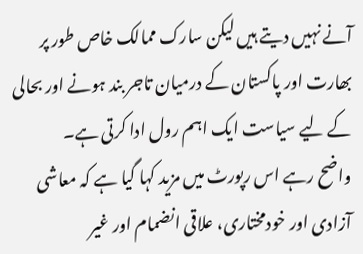آنے نہیں دیتے ہیں لیکن سارک ممالک خاص طور پر بھارت اور پاکستان کے درمیان تاجر بند ہونے اور بحالی کے لیے سیاست ایک اہم رول ادا کرتی ہے۔
واضح رہے اس رپورٹ میں مزید کہا گیا ہے کہ معاشی آزادی اور خودمختاری، علاقی انضمام اور غیر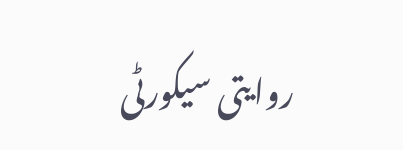روایتی سیکورٹی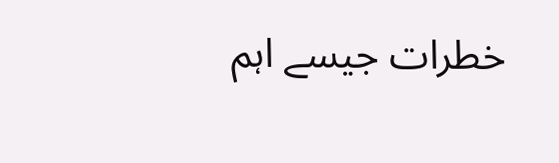خطرات جیسے اہم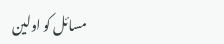مسائل کو اولین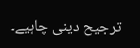ترجیح دینی چاہیے۔